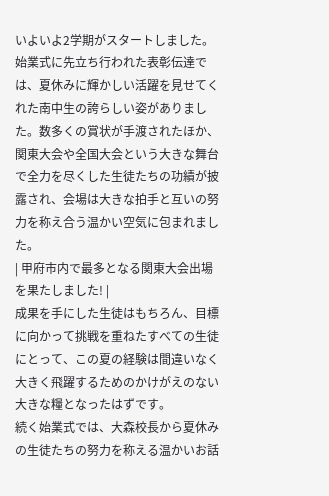いよいよ2学期がスタートしました。
始業式に先立ち行われた表彰伝達では、夏休みに輝かしい活躍を見せてくれた南中生の誇らしい姿がありました。数多くの賞状が手渡されたほか、関東大会や全国大会という大きな舞台で全力を尽くした生徒たちの功績が披露され、会場は大きな拍手と互いの努力を称え合う温かい空気に包まれました。
| 甲府市内で最多となる関東大会出場を果たしました! |
成果を手にした生徒はもちろん、目標に向かって挑戦を重ねたすべての生徒にとって、この夏の経験は間違いなく大きく飛躍するためのかけがえのない大きな糧となったはずです。
続く始業式では、大森校長から夏休みの生徒たちの努力を称える温かいお話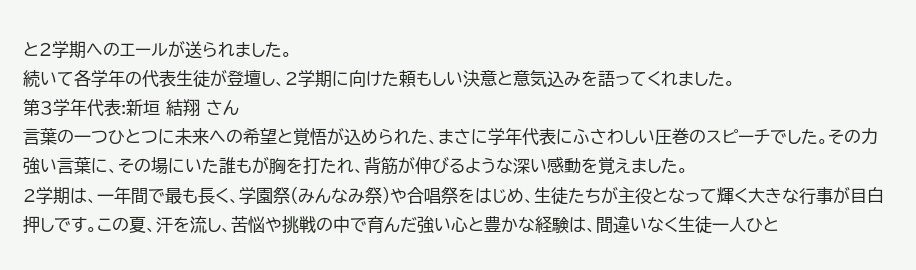と2学期へのエールが送られました。
続いて各学年の代表生徒が登壇し、2学期に向けた頼もしい決意と意気込みを語ってくれました。
第3学年代表:新垣 結翔 さん
言葉の一つひとつに未来への希望と覚悟が込められた、まさに学年代表にふさわしい圧巻のスピーチでした。その力強い言葉に、その場にいた誰もが胸を打たれ、背筋が伸びるような深い感動を覚えました。
2学期は、一年間で最も長く、学園祭(みんなみ祭)や合唱祭をはじめ、生徒たちが主役となって輝く大きな行事が目白押しです。この夏、汗を流し、苦悩や挑戦の中で育んだ強い心と豊かな経験は、間違いなく生徒一人ひと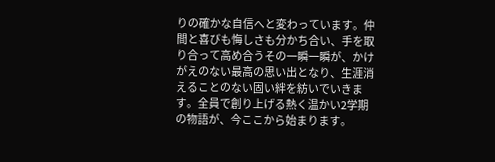りの確かな自信へと変わっています。仲間と喜びも悔しさも分かち合い、手を取り合って高め合うその一瞬一瞬が、かけがえのない最高の思い出となり、生涯消えることのない固い絆を紡いでいきます。全員で創り上げる熱く温かい2学期の物語が、今ここから始まります。